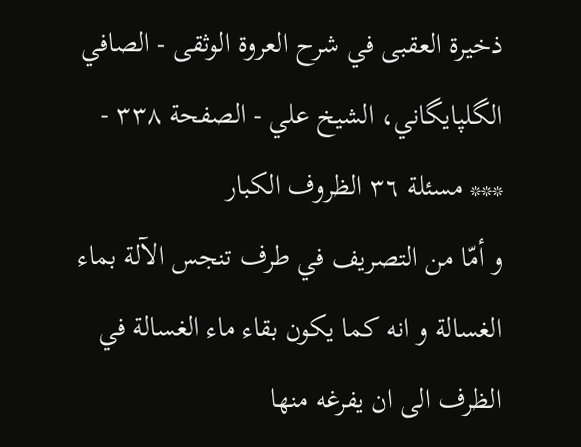ذخيرة العقبى في شرح العروة الوثقى - الصافي الگلپايگاني، الشيخ علي - الصفحة ٣٣٨ - *** مسئلة ٣٦ الظروف الكبار
و أمّا من التصريف في طرف تنجس الآلة بماء الغسالة و انه كما يكون بقاء ماء الغسالة في الظرف الى ان يفرغه منها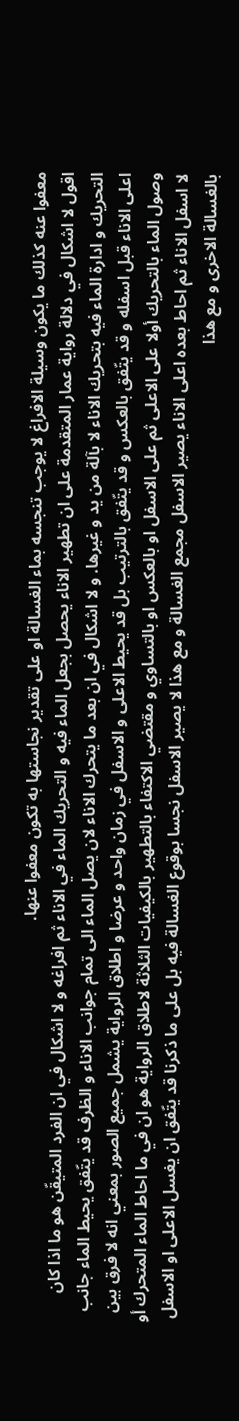معفوا عنه كذلك ما يكون وسيلة الافراغ لا يوجب تنجسه بماء الغسالة او على تقدير نجاستها به تكون معفوا عنها.
اقول لا اشكال في دلالة رواية عمار المتقدمة على ان تطهير الاناء يحصل بجعل الماء فيه و التحريك الماء في الاناء ثم افراغه و لا اشكال في ان الفرد المتيقّن هو ما اذا كان التحريك و ادارة الماء فيه بتحريك الاناء لا بآلة من يد و غيرها. و لا اشكال في ان بعد ما يتحرك الاناء لان يصل الماء الى تمام جوانب الاناء و الظرف قد يتّفق يحيط الماء جانب اعلى الاناء قبل اسفله و قد يتّفق بالعكس و قد يتّفق بالترتيب بل قد يحيط الاعلى و الاسفل في زمان واحد و عرضا و اطلاق الرواية يشمل جميع الصور بمعني انه لا فرق بين وصول الماء بالتحريك أولا على الاعلى ثم على الاسفل او بالعكس او بالتساوي و مقتضي الاكتفاء بالتطهير بالكيفيات الثلاثة لاطلاق الرواية هو ان في ما احاط الماء المتحرك أو لا اسفل الاناء ثم احاط بعده اعلى الاناء يصير الاسفل مجمع الغسالة و مع هذا لا يصير الاسفل نجسا بوقوع الغسالة فيه بل على ما ذكرنا قد يتّفق ان يغسل الاعلى او الاسفل بالغسالة الاخرى و مع هذا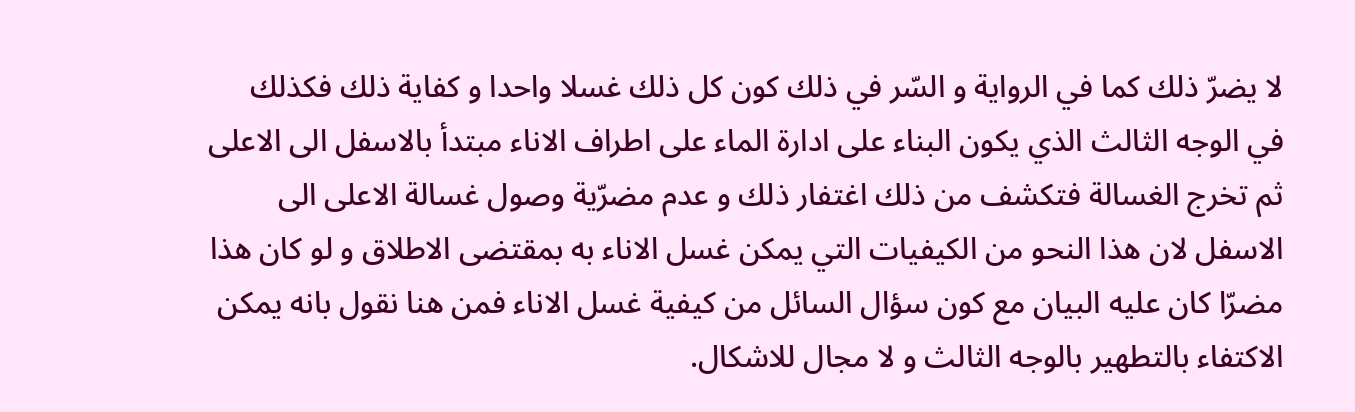لا يضرّ ذلك كما في الرواية و السّر في ذلك كون كل ذلك غسلا واحدا و كفاية ذلك فكذلك في الوجه الثالث الذي يكون البناء على ادارة الماء على اطراف الاناء مبتدأ بالاسفل الى الاعلى ثم تخرج الغسالة فتكشف من ذلك اغتفار ذلك و عدم مضرّية وصول غسالة الاعلى الى الاسفل لان هذا النحو من الكيفيات التي يمكن غسل الاناء به بمقتضى الاطلاق و لو كان هذا مضرّا كان عليه البيان مع كون سؤال السائل من كيفية غسل الاناء فمن هنا نقول بانه يمكن الاكتفاء بالتطهير بالوجه الثالث و لا مجال للاشكال.